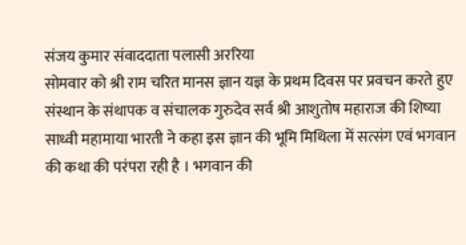संजय कुमार संवाददाता पलासी अररिया
सोमवार को श्री राम चरित मानस ज्ञान यज्ञ के प्रथम दिवस पर प्रवचन करते हुए संस्थान के संथापक व संचालक गुरुदेव सर्व श्री आशुतोष महाराज की शिष्या साध्वी महामाया भारती ने कहा इस ज्ञान की भूमि मिथिला में सत्संग एवं भगवान की कथा की परंपरा रही है । भगवान की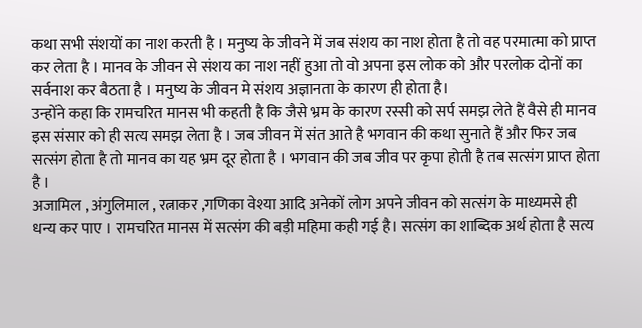कथा सभी संशयों का नाश करती है । मनुष्य के जीवने में जब संशय का नाश होता है तो वह परमात्मा को प्राप्त कर लेता है । मानव के जीवन से संशय का नाश नहीं हुआ तो वो अपना इस लोक को और परलोक दोनों का सर्वनाश कर बैठता है । मनुष्य के जीवन मे संशय अज्ञानता के कारण ही होता है।
उन्होंने कहा कि रामचरित मानस भी कहती है कि जैसे भ्रम के कारण रस्सी को सर्प समझ लेते हैं वैसे ही मानव इस संसार को ही सत्य समझ लेता है । जब जीवन में संत आते है भगवान की कथा सुनाते हैं और फिर जब सत्संग होता है तो मानव का यह भ्रम दूर होता है । भगवान की जब जीव पर कृपा होती है तब सत्संग प्राप्त होता है ।
अजामिल , अंगुलिमाल , रत्नाकर ,गणिका वेश्या आदि अनेकों लोग अपने जीवन को सत्संग के माध्यमसे ही धन्य कर पाए । रामचरित मानस में सत्संग की बड़ी महिमा कही गई है। सत्संग का शाब्दिक अर्थ होता है सत्य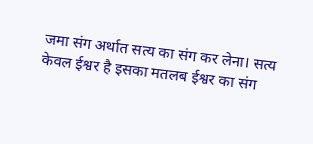जमा संग अर्थात सत्य का संग कर लेना। सत्य केवल ईश्वर है इसका मतलब ईश्वर का संग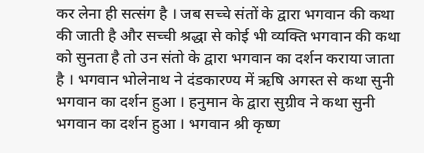कर लेना ही सत्संग है । जब सच्चे संतों के द्वारा भगवान की कथा की जाती है और सच्ची श्रद्धा से कोई भी व्यक्ति भगवान की कथा को सुनता है तो उन संतो के द्वारा भगवान का दर्शन कराया जाता है । भगवान भोलेनाथ ने दंडकारण्य में ऋषि अगस्त से कथा सुनी भगवान का दर्शन हुआ । हनुमान के द्वारा सुग्रीव ने कथा सुनी भगवान का दर्शन हुआ । भगवान श्री कृष्ण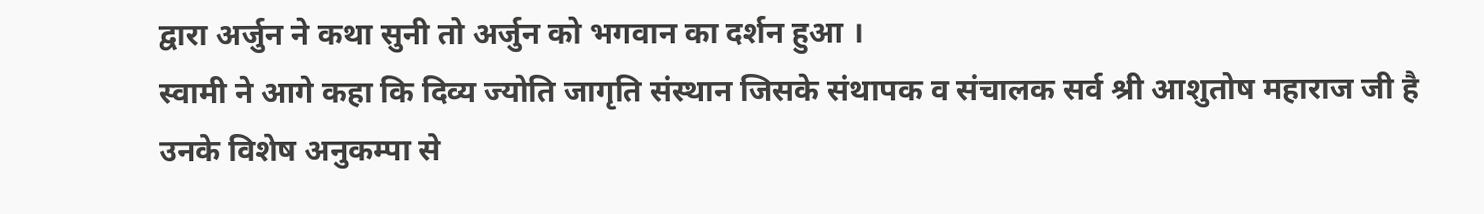द्वारा अर्जुन ने कथा सुनी तो अर्जुन को भगवान का दर्शन हुआ ।
स्वामी ने आगे कहा कि दिव्य ज्योति जागृति संस्थान जिसके संथापक व संचालक सर्व श्री आशुतोष महाराज जी है उनके विशेष अनुकम्पा से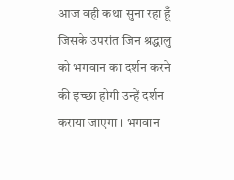आज वही कथा सुना रहा हूँ जिसके उपरांत जिन श्रद्धालु को भगवान का दर्शन करने की इच्छा होगी उन्हें दर्शन कराया जाएगा । भगवान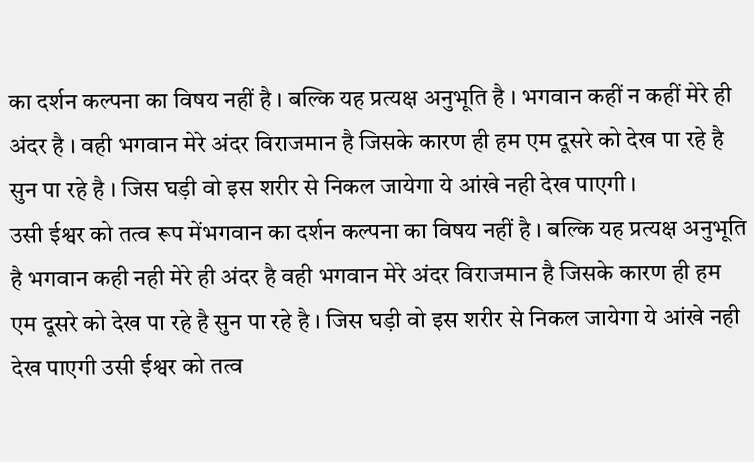का दर्शन कल्पना का विषय नहीं है । बल्कि यह प्रत्यक्ष अनुभूति है । भगवान कहीं न कहीं मेरे ही अंदर है । वही भगवान मेरे अंदर विराजमान है जिसके कारण ही हम एम दूसरे को देख पा रहे है सुन पा रहे है । जिस घड़ी वो इस शरीर से निकल जायेगा ये आंखे नही देख पाएगी ।
उसी ईश्वर को तत्व रूप मेंभगवान का दर्शन कल्पना का विषय नहीं है । बल्कि यह प्रत्यक्ष अनुभूति है भगवान कही नही मेरे ही अंदर है वही भगवान मेरे अंदर विराजमान है जिसके कारण ही हम एम दूसरे को देख पा रहे है सुन पा रहे है । जिस घड़ी वो इस शरीर से निकल जायेगा ये आंखे नही देख पाएगी उसी ईश्वर को तत्व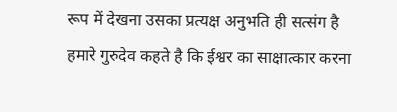रूप में देखना उसका प्रत्यक्ष अनुभति ही सत्संग है हमारे गुरुदेव कहते है कि ईश्वर का साक्षात्कार करना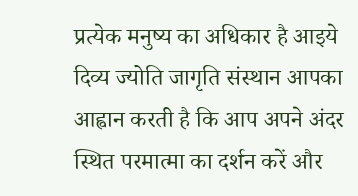प्रत्येक मनुष्य का अधिकार है आइये दिव्य ज्योति जागृति संस्थान आपका आह्वान करती है कि आप अपने अंदर स्थित परमात्मा का दर्शन करें और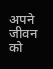अपने जीवन को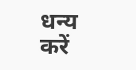धन्य करें